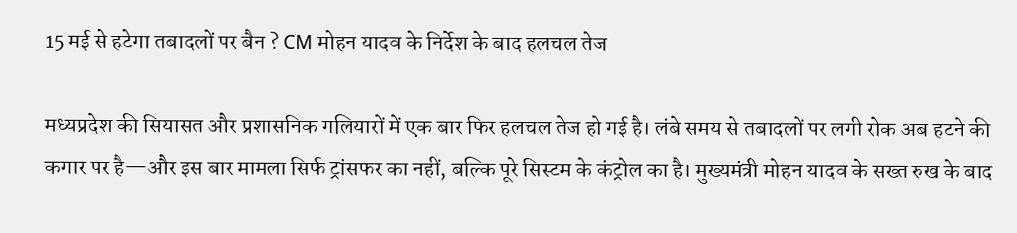15 मई से हटेगा तबादलों पर बैन ? CM मोहन यादव के निर्देश के बाद हलचल तेज

मध्यप्रदेश की सियासत और प्रशासनिक गलियारों में एक बार फिर हलचल तेज हो गई है। लंबे समय से तबादलों पर लगी रोक अब हटने की कगार पर है—और इस बार मामला सिर्फ ट्रांसफर का नहीं, बल्कि पूरे सिस्टम के कंट्रोल का है। मुख्यमंत्री मोहन यादव के सख्त रुख के बाद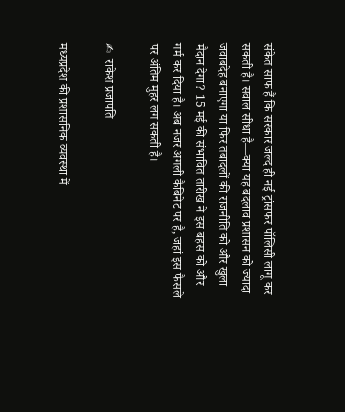संकेत साफ हैं कि सरकार जल्द ही नई ट्रांसफर पॉलिसी लागू कर सकती है। सवाल सीधा है—क्या यह बदलाव प्रशासन को ज्यादा जवाबदेह बनाएगा या फिर तबादलों की राजनीति को और खुला मैदान देगा? 15 मई की संभावित तारीख ने इस बहस को और गर्म कर दिया है। अब नजर अगली कैबिनेट पर है, जहां इस फैसले पर अंतिम मुहर लग सकती है।

✍  राकेश प्रजापति

मध्यप्रदेश की प्रशासनिक व्यवस्था में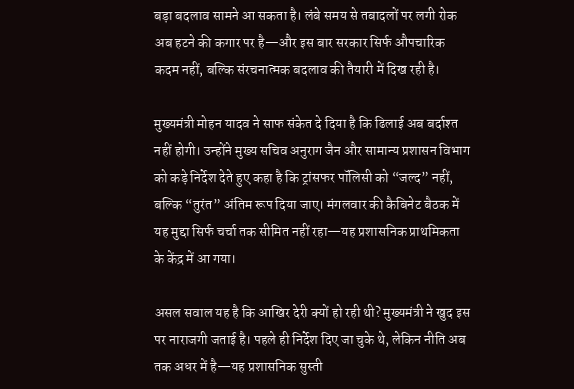बड़ा बदलाव सामने आ सकता है। लंबे समय से तबादलों पर लगी रोक अब हटने की कगार पर है—और इस बार सरकार सिर्फ औपचारिक कदम नहीं, बल्कि संरचनात्मक बदलाव की तैयारी में दिख रही है।

मुख्यमंत्री मोहन यादव ने साफ संकेत दे दिया है कि ढिलाई अब बर्दाश्त नहीं होगी। उन्होंने मुख्य सचिव अनुराग जैन और सामान्य प्रशासन विभाग को कड़े निर्देश देते हुए कहा है कि ट्रांसफर पॉलिसी को “जल्द” नहीं, बल्कि “तुरंत” अंतिम रूप दिया जाए। मंगलवार की कैबिनेट बैठक में यह मुद्दा सिर्फ चर्चा तक सीमित नहीं रहा—यह प्रशासनिक प्राथमिकता के केंद्र में आ गया।

असल सवाल यह है कि आखिर देरी क्यों हो रही थी? मुख्यमंत्री ने खुद इस पर नाराजगी जताई है। पहले ही निर्देश दिए जा चुके थे, लेकिन नीति अब तक अधर में है—यह प्रशासनिक सुस्ती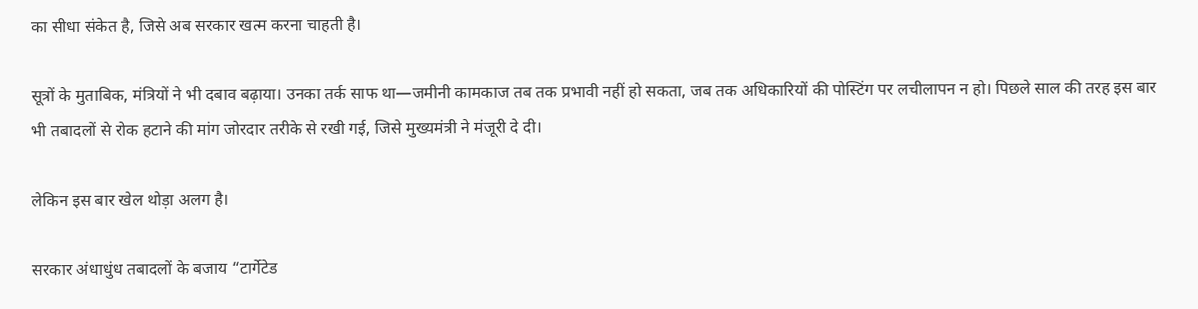का सीधा संकेत है, जिसे अब सरकार खत्म करना चाहती है।

सूत्रों के मुताबिक, मंत्रियों ने भी दबाव बढ़ाया। उनका तर्क साफ था—जमीनी कामकाज तब तक प्रभावी नहीं हो सकता, जब तक अधिकारियों की पोस्टिंग पर लचीलापन न हो। पिछले साल की तरह इस बार भी तबादलों से रोक हटाने की मांग जोरदार तरीके से रखी गई, जिसे मुख्यमंत्री ने मंजूरी दे दी।

लेकिन इस बार खेल थोड़ा अलग है।

सरकार अंधाधुंध तबादलों के बजाय “टार्गेटेड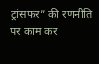ट्रांसफर” की रणनीति पर काम कर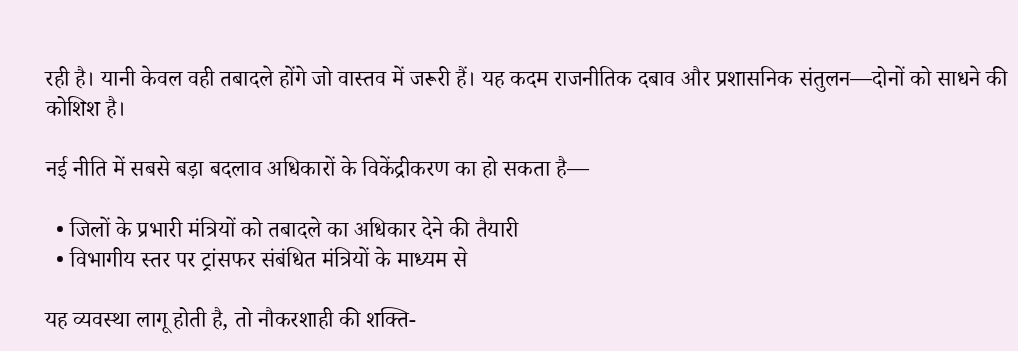रही है। यानी केवल वही तबादले होंगे जो वास्तव में जरूरी हैं। यह कदम राजनीतिक दबाव और प्रशासनिक संतुलन—दोनों को साधने की कोशिश है।

नई नीति में सबसे बड़ा बदलाव अधिकारों के विकेंद्रीकरण का हो सकता है—

  • जिलों के प्रभारी मंत्रियों को तबादले का अधिकार देने की तैयारी
  • विभागीय स्तर पर ट्रांसफर संबंधित मंत्रियों के माध्यम से

यह व्यवस्था लागू होती है, तो नौकरशाही की शक्ति-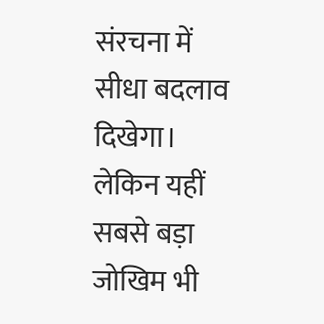संरचना में सीधा बदलाव दिखेगा। लेकिन यहीं सबसे बड़ा जोखिम भी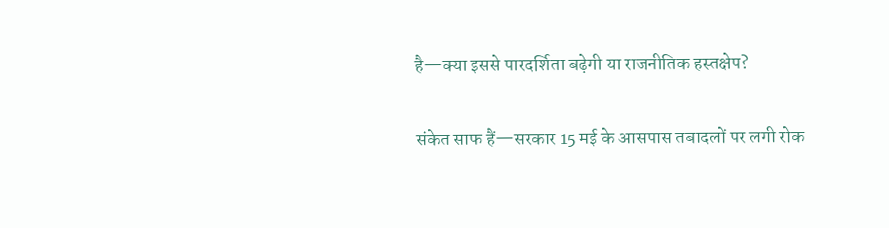है—क्या इससे पारदर्शिता बढ़ेगी या राजनीतिक हस्तक्षेप?

संकेत साफ हैं—सरकार 15 मई के आसपास तबादलों पर लगी रोक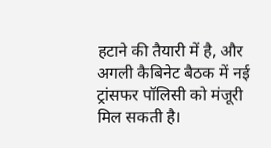हटाने की तैयारी में है, और अगली कैबिनेट बैठक में नई ट्रांसफर पॉलिसी को मंजूरी मिल सकती है।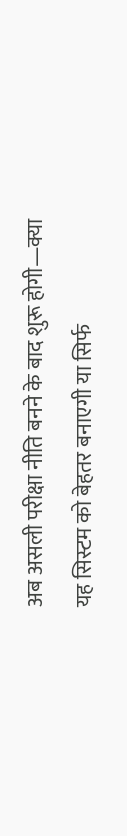अब असली परीक्षा नीति बनने के बाद शुरू होगी—क्या यह सिस्टम को बेहतर बनाएगी या सिर्फ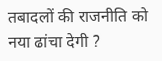तबादलों की राजनीति को नया ढांचा देगी ?